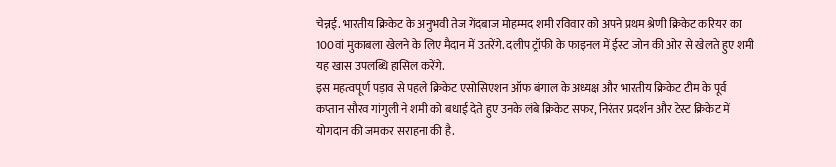चेन्नई. भारतीय क्रिकेट के अनुभवी तेज गेंदबाज मोहम्मद शमी रविवार को अपने प्रथम श्रेणी क्रिकेट करियर का 100वां मुकाबला खेलने के लिए मैदान में उतरेंगे. दलीप ट्रॉफी के फाइनल में ईस्ट जोन की ओर से खेलते हुए शमी यह खास उपलब्धि हासिल करेंगे.
इस महत्वपूर्ण पड़ाव से पहले क्रिकेट एसोसिएशन ऑफ बंगाल के अध्यक्ष और भारतीय क्रिकेट टीम के पूर्व कप्तान सौरव गांगुली ने शमी को बधाई देते हुए उनके लंबे क्रिकेट सफर, निरंतर प्रदर्शन और टेस्ट क्रिकेट में योगदान की जमकर सराहना की है.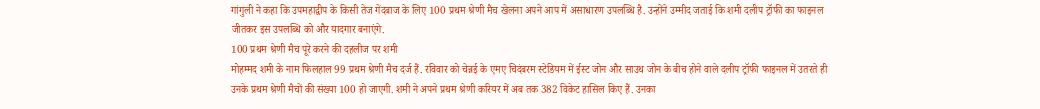गांगुली ने कहा कि उपमहाद्वीप के किसी तेज गेंदबाज के लिए 100 प्रथम श्रेणी मैच खेलना अपने आप में असाधारण उपलब्धि है. उन्होंने उम्मीद जताई कि शमी दलीप ट्रॉफी का फाइनल जीतकर इस उपलब्धि को और यादगार बनाएंगे.
100 प्रथम श्रेणी मैच पूरे करने की दहलीज पर शमी
मोहम्मद शमी के नाम फिलहाल 99 प्रथम श्रेणी मैच दर्ज हैं. रविवार को चेन्नई के एमए चिदंबरम स्टेडियम में ईस्ट जोन और साउथ जोन के बीच होने वाले दलीप ट्रॉफी फाइनल में उतरते ही उनके प्रथम श्रेणी मैचों की संख्या 100 हो जाएगी. शमी ने अपने प्रथम श्रेणी करियर में अब तक 382 विकेट हासिल किए हैं. उनका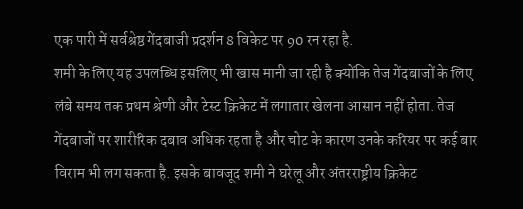एक पारी में सर्वश्रेष्ठ गेंदबाजी प्रदर्शन 8 विकेट पर 90 रन रहा है.
शमी के लिए यह उपलब्धि इसलिए भी खास मानी जा रही है क्योंकि तेज गेंदबाजों के लिए लंबे समय तक प्रथम श्रेणी और टेस्ट क्रिकेट में लगातार खेलना आसान नहीं होता. तेज गेंदबाजों पर शारीरिक दबाव अधिक रहता है और चोट के कारण उनके करियर पर कई बार विराम भी लग सकता है. इसके बावजूद शमी ने घरेलू और अंतरराष्ट्रीय क्रिकेट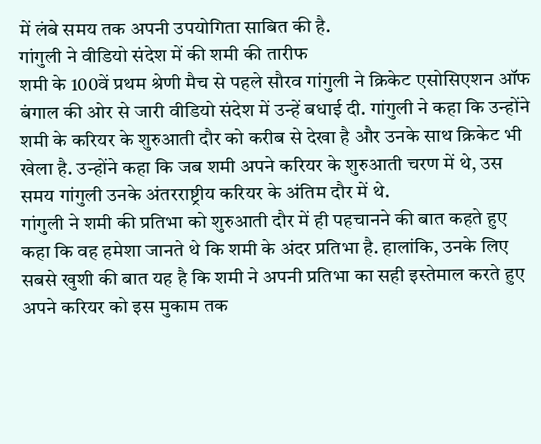में लंबे समय तक अपनी उपयोगिता साबित की है.
गांगुली ने वीडियो संदेश में की शमी की तारीफ
शमी के 100वें प्रथम श्रेणी मैच से पहले सौरव गांगुली ने क्रिकेट एसोसिएशन ऑफ बंगाल की ओर से जारी वीडियो संदेश में उन्हें बधाई दी. गांगुली ने कहा कि उन्होंने शमी के करियर के शुरुआती दौर को करीब से देखा है और उनके साथ क्रिकेट भी खेला है. उन्होंने कहा कि जब शमी अपने करियर के शुरुआती चरण में थे, उस समय गांगुली उनके अंतरराष्ट्रीय करियर के अंतिम दौर में थे.
गांगुली ने शमी की प्रतिभा को शुरुआती दौर में ही पहचानने की बात कहते हुए कहा कि वह हमेशा जानते थे कि शमी के अंदर प्रतिभा है. हालांकि, उनके लिए सबसे खुशी की बात यह है कि शमी ने अपनी प्रतिभा का सही इस्तेमाल करते हुए अपने करियर को इस मुकाम तक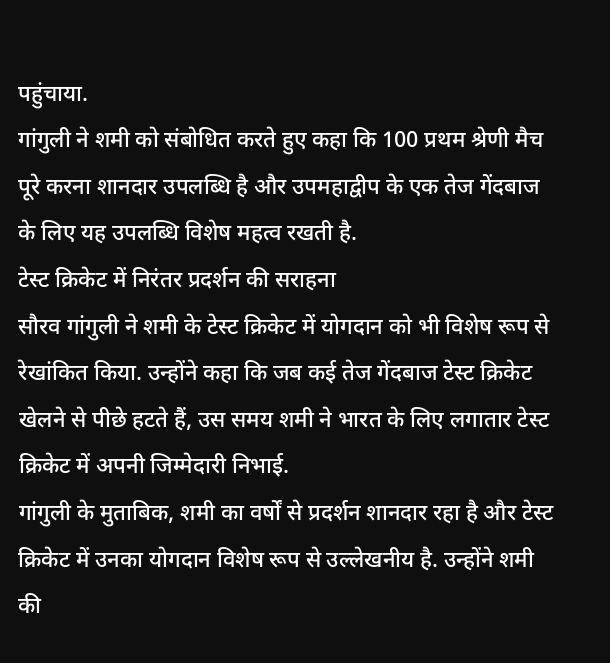पहुंचाया.
गांगुली ने शमी को संबोधित करते हुए कहा कि 100 प्रथम श्रेणी मैच पूरे करना शानदार उपलब्धि है और उपमहाद्वीप के एक तेज गेंदबाज के लिए यह उपलब्धि विशेष महत्व रखती है.
टेस्ट क्रिकेट में निरंतर प्रदर्शन की सराहना
सौरव गांगुली ने शमी के टेस्ट क्रिकेट में योगदान को भी विशेष रूप से रेखांकित किया. उन्होंने कहा कि जब कई तेज गेंदबाज टेस्ट क्रिकेट खेलने से पीछे हटते हैं, उस समय शमी ने भारत के लिए लगातार टेस्ट क्रिकेट में अपनी जिम्मेदारी निभाई.
गांगुली के मुताबिक, शमी का वर्षों से प्रदर्शन शानदार रहा है और टेस्ट क्रिकेट में उनका योगदान विशेष रूप से उल्लेखनीय है. उन्होंने शमी की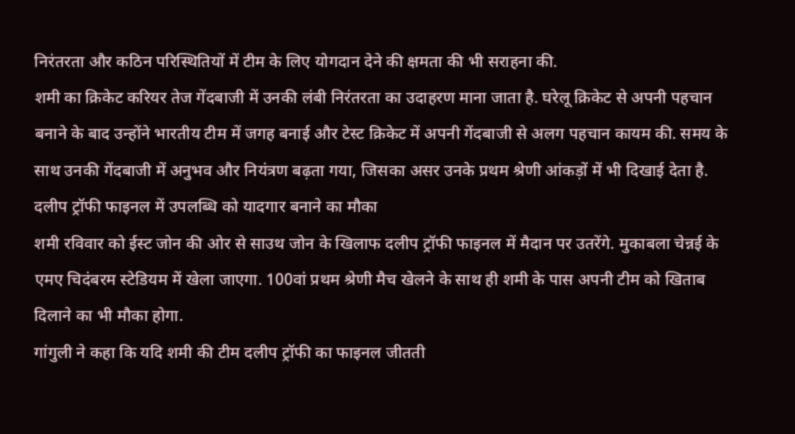निरंतरता और कठिन परिस्थितियों में टीम के लिए योगदान देने की क्षमता की भी सराहना की.
शमी का क्रिकेट करियर तेज गेंदबाजी में उनकी लंबी निरंतरता का उदाहरण माना जाता है. घरेलू क्रिकेट से अपनी पहचान बनाने के बाद उन्होंने भारतीय टीम में जगह बनाई और टेस्ट क्रिकेट में अपनी गेंदबाजी से अलग पहचान कायम की. समय के साथ उनकी गेंदबाजी में अनुभव और नियंत्रण बढ़ता गया, जिसका असर उनके प्रथम श्रेणी आंकड़ों में भी दिखाई देता है.
दलीप ट्रॉफी फाइनल में उपलब्धि को यादगार बनाने का मौका
शमी रविवार को ईस्ट जोन की ओर से साउथ जोन के खिलाफ दलीप ट्रॉफी फाइनल में मैदान पर उतरेंगे. मुकाबला चेन्नई के एमए चिदंबरम स्टेडियम में खेला जाएगा. 100वां प्रथम श्रेणी मैच खेलने के साथ ही शमी के पास अपनी टीम को खिताब दिलाने का भी मौका होगा.
गांगुली ने कहा कि यदि शमी की टीम दलीप ट्रॉफी का फाइनल जीतती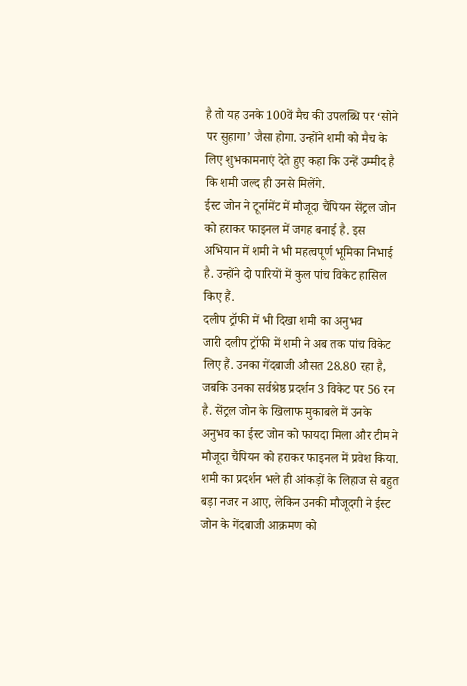है तो यह उनके 100वें मैच की उपलब्धि पर ‘सोने पर सुहागा’ जैसा होगा. उन्होंने शमी को मैच के लिए शुभकामनाएं देते हुए कहा कि उन्हें उम्मीद है कि शमी जल्द ही उनसे मिलेंगे.
ईस्ट जोन ने टूर्नामेंट में मौजूदा चैंपियन सेंट्रल जोन को हराकर फाइनल में जगह बनाई है. इस अभियान में शमी ने भी महत्वपूर्ण भूमिका निभाई है. उन्होंने दो पारियों में कुल पांच विकेट हासिल किए हैं.
दलीप ट्रॉफी में भी दिखा शमी का अनुभव
जारी दलीप ट्रॉफी में शमी ने अब तक पांच विकेट लिए हैं. उनका गेंदबाजी औसत 28.80 रहा है, जबकि उनका सर्वश्रेष्ठ प्रदर्शन 3 विकेट पर 56 रन है. सेंट्रल जोन के खिलाफ मुकाबले में उनके अनुभव का ईस्ट जोन को फायदा मिला और टीम ने मौजूदा चैंपियन को हराकर फाइनल में प्रवेश किया.
शमी का प्रदर्शन भले ही आंकड़ों के लिहाज से बहुत बड़ा नजर न आए, लेकिन उनकी मौजूदगी ने ईस्ट जोन के गेंदबाजी आक्रमण को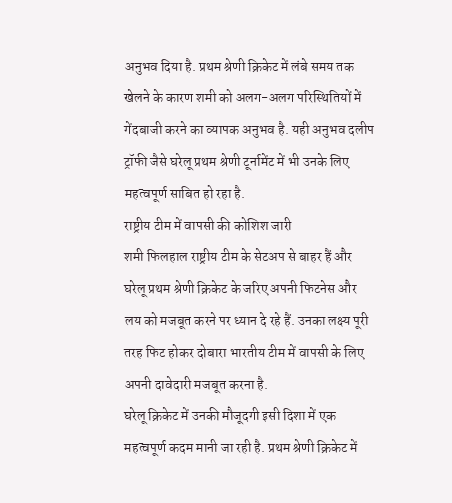अनुभव दिया है. प्रथम श्रेणी क्रिकेट में लंबे समय तक खेलने के कारण शमी को अलग-अलग परिस्थितियों में गेंदबाजी करने का व्यापक अनुभव है. यही अनुभव दलीप ट्रॉफी जैसे घरेलू प्रथम श्रेणी टूर्नामेंट में भी उनके लिए महत्वपूर्ण साबित हो रहा है.
राष्ट्रीय टीम में वापसी की कोशिश जारी
शमी फिलहाल राष्ट्रीय टीम के सेटअप से बाहर हैं और घरेलू प्रथम श्रेणी क्रिकेट के जरिए अपनी फिटनेस और लय को मजबूत करने पर ध्यान दे रहे हैं. उनका लक्ष्य पूरी तरह फिट होकर दोबारा भारतीय टीम में वापसी के लिए अपनी दावेदारी मजबूत करना है.
घरेलू क्रिकेट में उनकी मौजूदगी इसी दिशा में एक महत्वपूर्ण कदम मानी जा रही है. प्रथम श्रेणी क्रिकेट में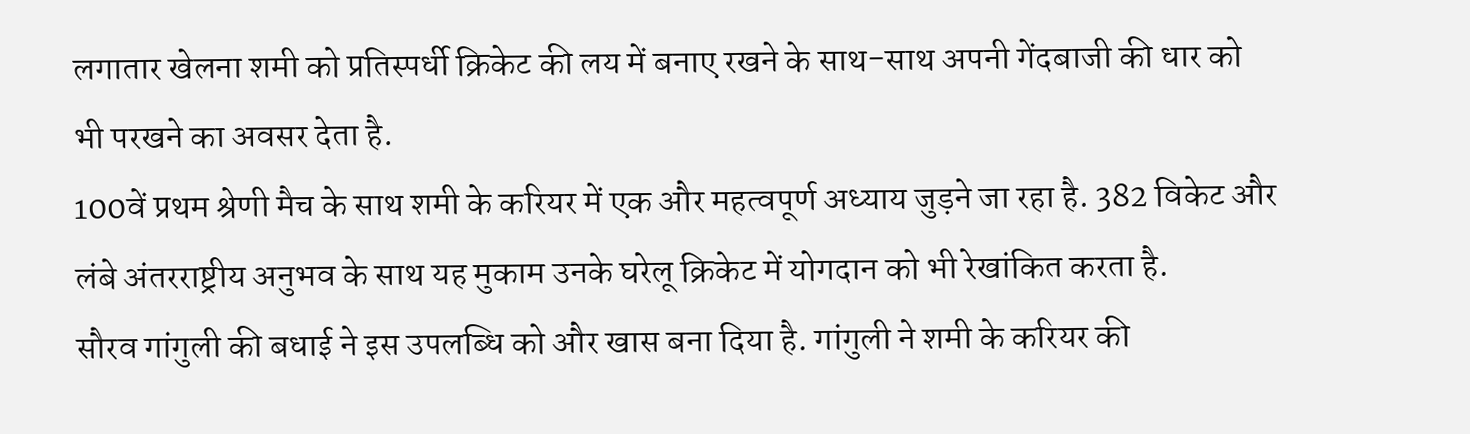लगातार खेलना शमी को प्रतिस्पर्धी क्रिकेट की लय में बनाए रखने के साथ-साथ अपनी गेंदबाजी की धार को भी परखने का अवसर देता है.
100वें प्रथम श्रेणी मैच के साथ शमी के करियर में एक और महत्वपूर्ण अध्याय जुड़ने जा रहा है. 382 विकेट और लंबे अंतरराष्ट्रीय अनुभव के साथ यह मुकाम उनके घरेलू क्रिकेट में योगदान को भी रेखांकित करता है.
सौरव गांगुली की बधाई ने इस उपलब्धि को और खास बना दिया है. गांगुली ने शमी के करियर की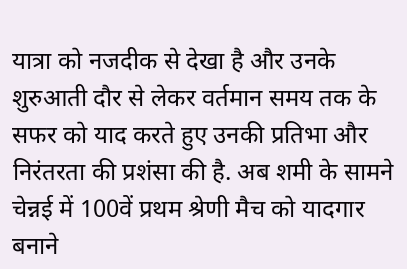यात्रा को नजदीक से देखा है और उनके शुरुआती दौर से लेकर वर्तमान समय तक के सफर को याद करते हुए उनकी प्रतिभा और निरंतरता की प्रशंसा की है. अब शमी के सामने चेन्नई में 100वें प्रथम श्रेणी मैच को यादगार बनाने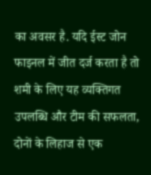का अवसर है. यदि ईस्ट जोन फाइनल में जीत दर्ज करता है तो शमी के लिए यह व्यक्तिगत उपलब्धि और टीम की सफलता, दोनों के लिहाज से एक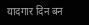यादगार दिन बन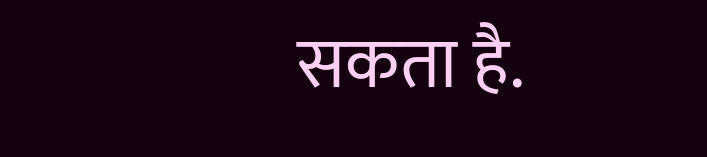सकता है.